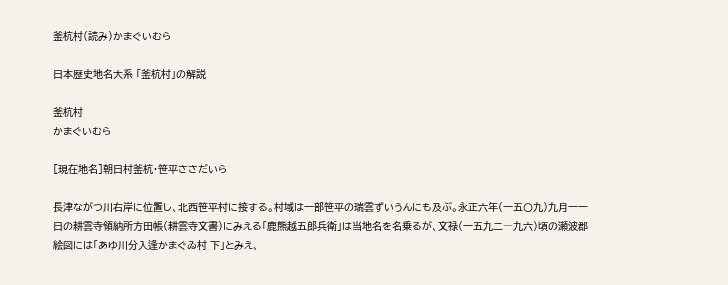釜杭村(読み)かまぐいむら

日本歴史地名大系 「釜杭村」の解説

釜杭村
かまぐいむら

[現在地名]朝日村釜杭・笹平ささだいら

長津ながつ川右岸に位置し、北西笹平村に接する。村域は一部笹平の瑞雲ずいうんにも及ぶ。永正六年(一五〇九)九月一一日の耕雲寺領納所方田帳(耕雲寺文書)にみえる「鹿熊越五郎兵衛」は当地名を名乗るが、文禄(一五九二―九六)頃の瀬波郡絵図には「あゆ川分入逢かまぐゐ村 下」とみえ、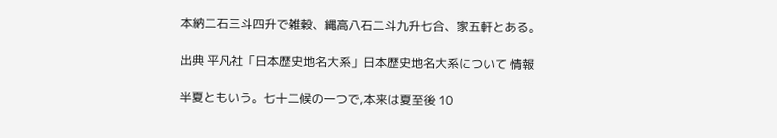本納二石三斗四升で雑穀、縄高八石二斗九升七合、家五軒とある。

出典 平凡社「日本歴史地名大系」日本歴史地名大系について 情報

半夏ともいう。七十二候の一つで,本来は夏至後 10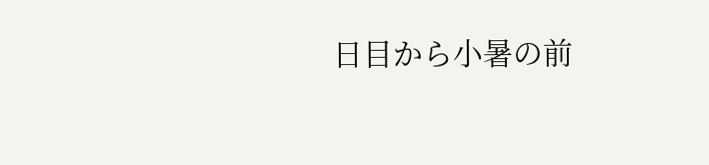日目から小暑の前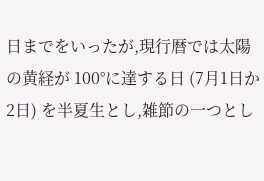日までをいったが,現行暦では太陽の黄経が 100°に達する日 (7月1日か2日) を半夏生とし,雑節の一つとし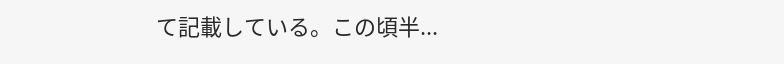て記載している。この頃半...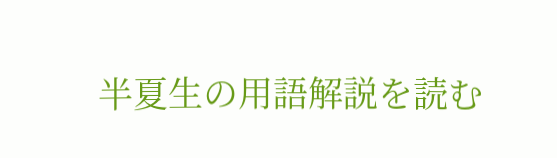半夏生の用語解説を読む